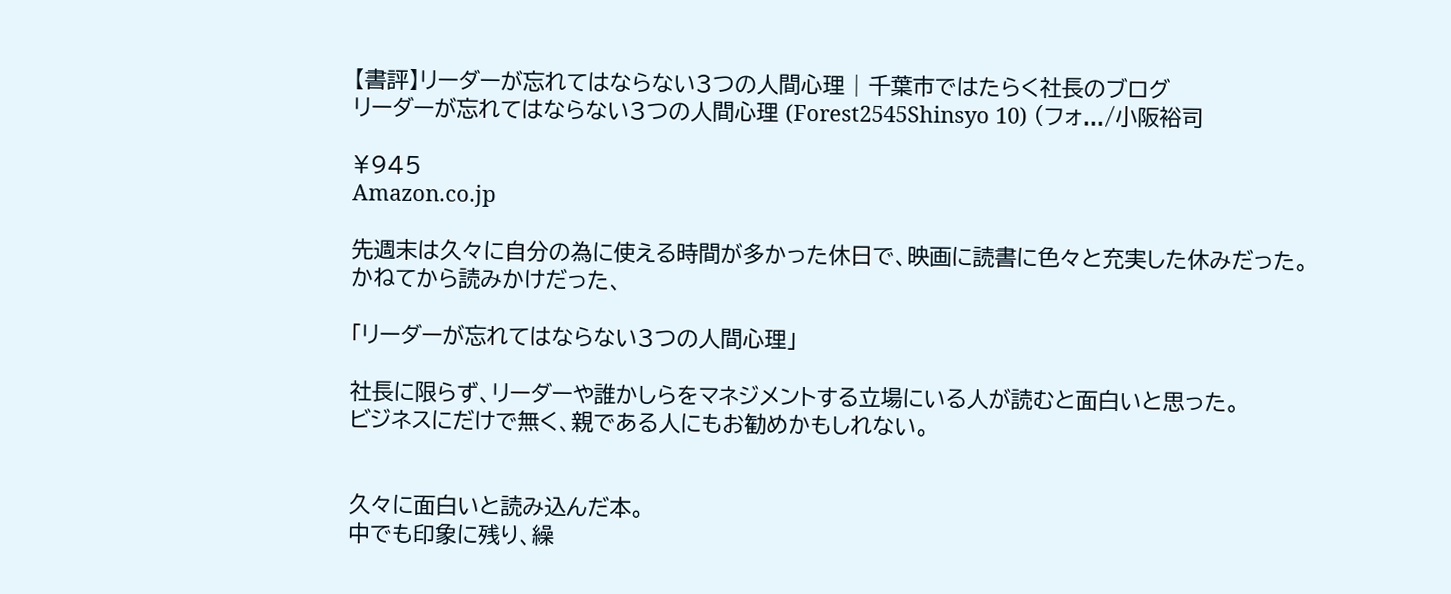【書評】リーダーが忘れてはならない3つの人間心理 | 千葉市ではたらく社長のブログ
リーダーが忘れてはならない3つの人間心理 (Forest2545Shinsyo 10) (フォ.../小阪裕司

¥945
Amazon.co.jp

先週末は久々に自分の為に使える時間が多かった休日で、映画に読書に色々と充実した休みだった。
かねてから読みかけだった、

「リーダーが忘れてはならない3つの人間心理」

社長に限らず、リーダーや誰かしらをマネジメントする立場にいる人が読むと面白いと思った。
ビジネスにだけで無く、親である人にもお勧めかもしれない。


久々に面白いと読み込んだ本。
中でも印象に残り、繰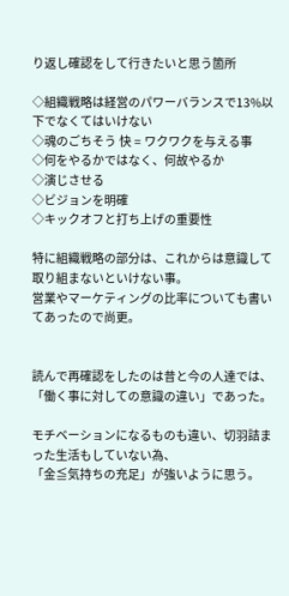り返し確認をして行きたいと思う箇所

◇組織戦略は経営のパワーバランスで13%以下でなくてはいけない
◇魂のごちそう 快 = ワクワクを与える事
◇何をやるかではなく、何故やるか
◇演じさせる
◇ビジョンを明確
◇キックオフと打ち上げの重要性

特に組織戦略の部分は、これからは意識して取り組まないといけない事。
営業やマーケティングの比率についても書いてあったので尚更。


読んで再確認をしたのは昔と今の人達では、「働く事に対しての意識の違い」であった。

モチベーションになるものも違い、切羽詰まった生活もしていない為、
「金≦気持ちの充足」が強いように思う。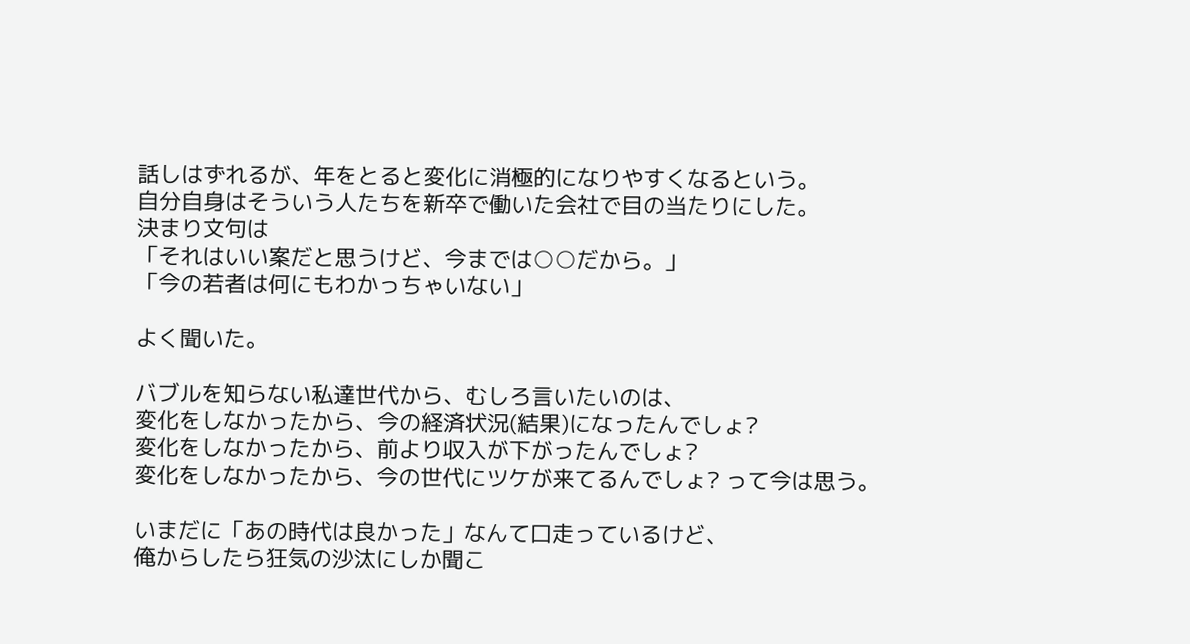話しはずれるが、年をとると変化に消極的になりやすくなるという。
自分自身はそういう人たちを新卒で働いた会社で目の当たりにした。
決まり文句は
「それはいい案だと思うけど、今までは○○だから。」
「今の若者は何にもわかっちゃいない」

よく聞いた。

バブルを知らない私達世代から、むしろ言いたいのは、
変化をしなかったから、今の経済状況(結果)になったんでしょ?
変化をしなかったから、前より収入が下がったんでしょ?
変化をしなかったから、今の世代にツケが来てるんでしょ? って今は思う。

いまだに「あの時代は良かった」なんて口走っているけど、
俺からしたら狂気の沙汰にしか聞こ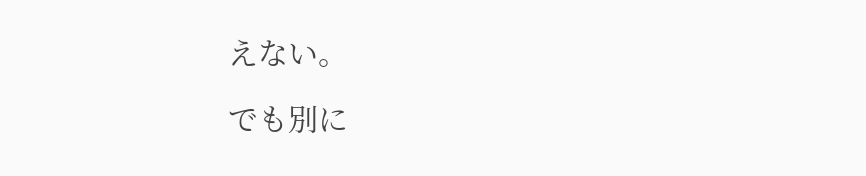えない。

でも別に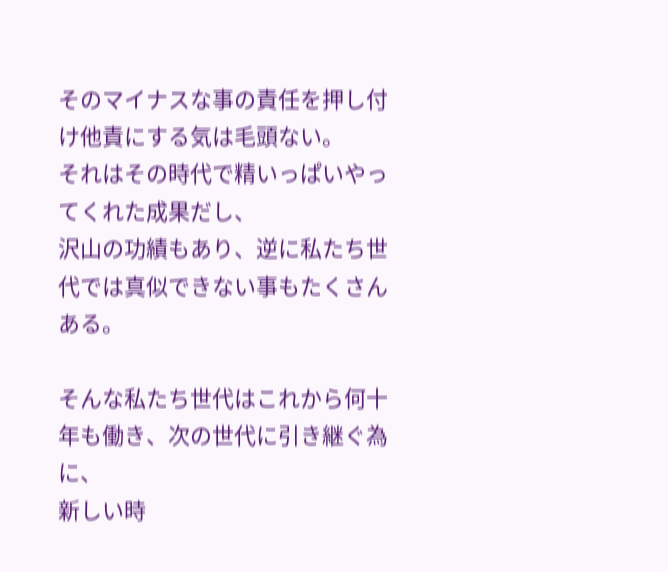そのマイナスな事の責任を押し付け他責にする気は毛頭ない。
それはその時代で精いっぱいやってくれた成果だし、
沢山の功績もあり、逆に私たち世代では真似できない事もたくさんある。

そんな私たち世代はこれから何十年も働き、次の世代に引き継ぐ為に、
新しい時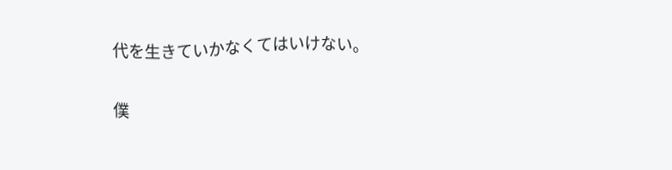代を生きていかなくてはいけない。

僕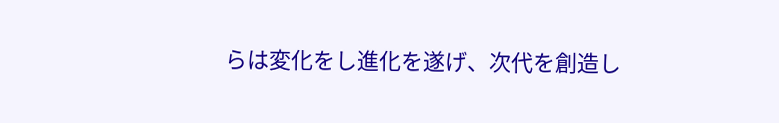らは変化をし進化を遂げ、次代を創造し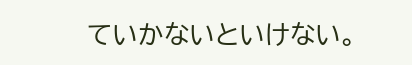ていかないといけない。